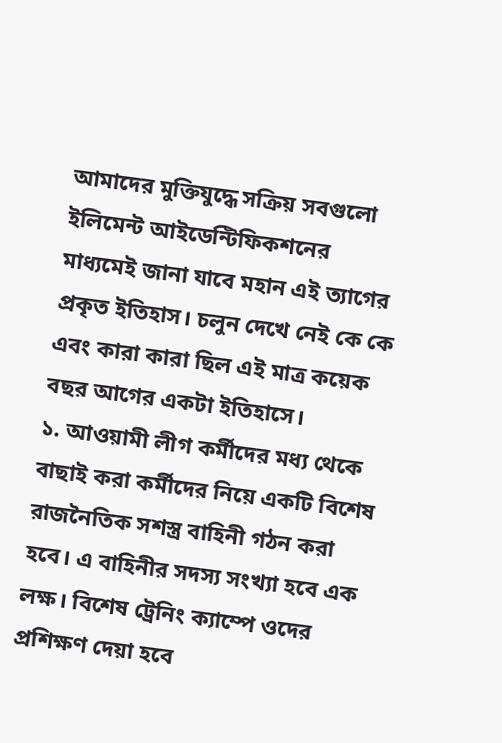আমাদের মুক্তিযুদ্ধে সক্রিয় সবগুলো ইলিমেন্ট আইডেন্টিফিকশনের মাধ্যমেই জানা যাবে মহান এই ত্যাগের প্রকৃত ইতিহাস। চলুন দেখে নেই কে কে এবং কারা কারা ছিল এই মাত্র কয়েক বছর আগের একটা ইতিহাসে।
১. আওয়ামী লীগ কর্মীদের মধ্য থেকে বাছাই করা কর্মীদের নিয়ে একটি বিশেষ রাজনৈতিক সশস্ত্র বাহিনী গঠন করা হবে। এ বাহিনীর সদস্য সংখ্যা হবে এক লক্ষ। বিশেষ ট্রেনিং ক্যাম্পে ওদের প্রশিক্ষণ দেয়া হবে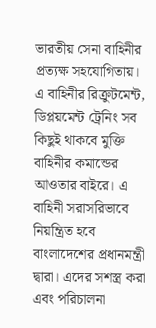ভারতীয় সেনা বাহিনীর প্রত্যক্ষ সহযোগিতায়। এ বাহিনীর রিক্রুটমেন্ট, ডিপ্লয়মেন্ট ট্রেনিং সব কিছুই থাকবে মুক্তি বাহিনীর কমান্ডের আওতার বাইরে। এ বাহিনী সরাসরিভাবে নিয়ন্ত্রিত হবে বাংলাদেশের প্রধানমন্ত্রী দ্বারা। এদের সশস্ত্র করা এবং পরিচালনা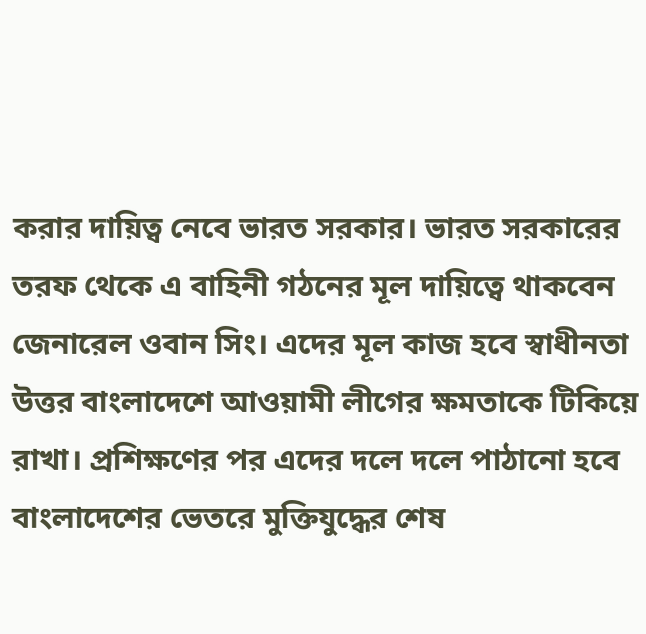করার দায়িত্ব নেবে ভারত সরকার। ভারত সরকারের তরফ থেকে এ বাহিনী গঠনের মূল দায়িত্বে থাকবেন জেনারেল ওবান সিং। এদের মূল কাজ হবে স্বাধীনতা উত্তর বাংলাদেশে আওয়ামী লীগের ক্ষমতাকে টিকিয়ে রাখা। প্রশিক্ষণের পর এদের দলে দলে পাঠানো হবে বাংলাদেশের ভেতরে মুক্তিযুদ্ধের শেষ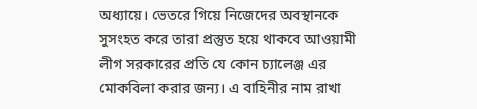অধ্যায়ে। ভেতরে গিয়ে নিজেদের অবস্থানকে সুসংহত করে তারা প্রস্তুত হয়ে থাকবে আওয়ামী লীগ সরকারের প্রতি যে কোন চ্যালেঞ্জ এর মোকবিলা করার জন্য। এ বাহিনীর নাম রাখা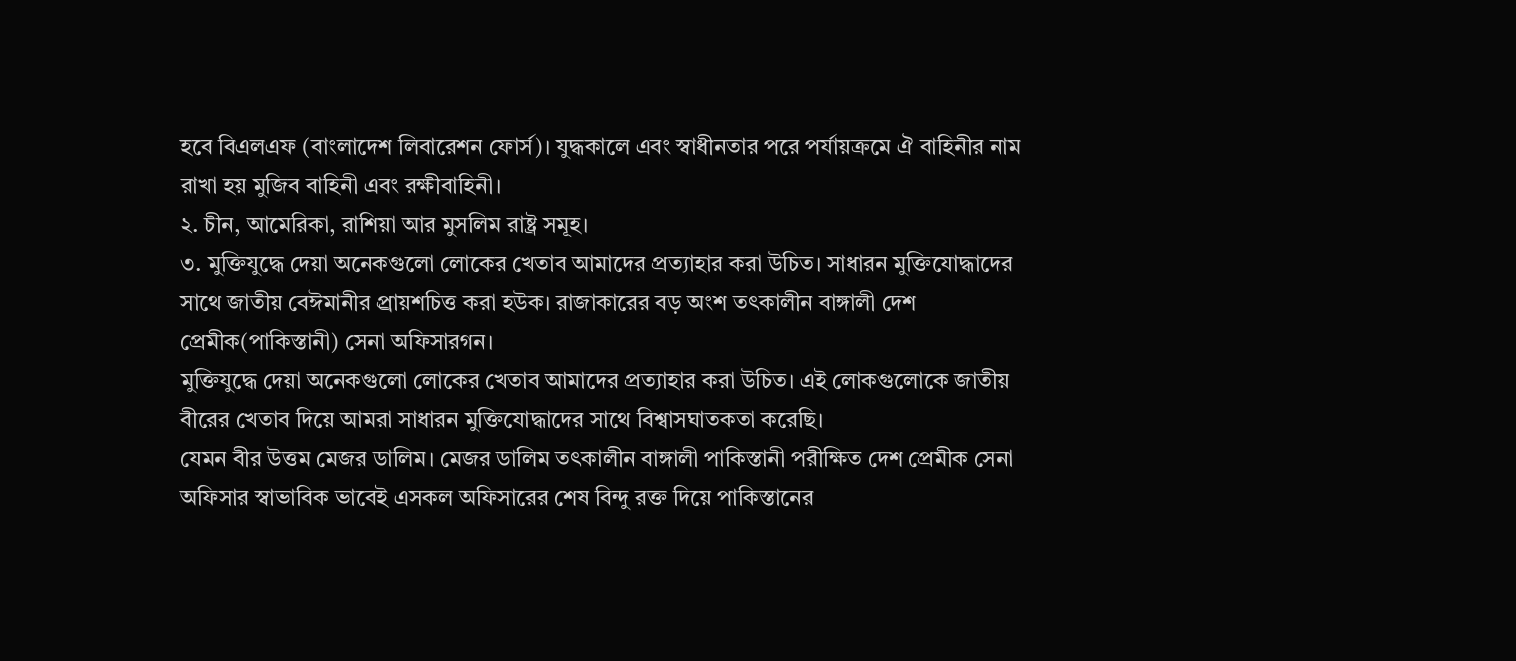হবে বিএলএফ (বাংলাদেশ লিবারেশন ফোর্স)। যুদ্ধকালে এবং স্বাধীনতার পরে পর্যায়ক্রমে ঐ বাহিনীর নাম রাখা হয় মুজিব বাহিনী এবং রক্ষীবাহিনী।
২. চীন, আমেরিকা, রাশিয়া আর মুসলিম রাষ্ট্র সমূহ।
৩. মুক্তিযুদ্ধে দেয়া অনেকগুলো লোকের খেতাব আমাদের প্রত্যাহার করা উচিত। সাধারন মুক্তিযোদ্ধাদের সাথে জাতীয় বেঈমানীর প্র্রায়শচিত্ত করা হউক। রাজাকারের বড় অংশ তৎকালীন বাঙ্গালী দেশ প্রেমীক(পাকিস্তানী) সেনা অফিসারগন।
মুক্তিযুদ্ধে দেয়া অনেকগুলো লোকের খেতাব আমাদের প্রত্যাহার করা উচিত। এই লোকগুলোকে জাতীয় বীরের খেতাব দিয়ে আমরা সাধারন মুক্তিযোদ্ধাদের সাথে বিশ্বাসঘাতকতা করেছি।
যেমন বীর উত্তম মেজর ডালিম। মেজর ডালিম তৎকালীন বাঙ্গালী পাকিস্তানী পরীক্ষিত দেশ প্রেমীক সেনা অফিসার স্বাভাবিক ভাবেই এসকল অফিসারের শেষ বিন্দু রক্ত দিয়ে পাকিস্তানের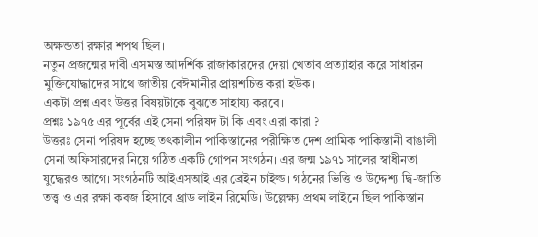অক্ষন্ডতা রক্ষার শপথ ছিল।
নতুন প্রজন্মের দাবী এসমস্ত আদর্শিক রাজাকারদের দেয়া খেতাব প্রত্যাহার করে সাধারন মুক্তিযোদ্ধাদের সাথে জাতীয় বেঈমানীর প্র্রায়শচিত্ত করা হউক।
একটা প্রশ্ন এবং উত্তর বিষয়টাকে বুঝতে সাহায্য করবে।
প্রশ্নঃ ১৯৭৫ এর পূর্বের এই সেনা পরিষদ টা কি এবং এরা কারা ?
উত্তরঃ সেনা পরিষদ হচ্ছে তৎকালীন পাকিস্তানের পরীক্ষিত দেশ প্রামিক পাকিস্তানী বাঙালী সেনা অফিসারদের নিয়ে গঠিত একটি গোপন সংগঠন। এর জন্ম ১৯৭১ সালের স্বাধীনতা যুদ্ধেরও আগে। সংগঠনটি আইএসআই এর ব্রেইন চাইল্ড। গঠনের ভিত্তি ও উদ্দেশ্য দ্বি-জাতি তত্ত্ব ও এর রক্ষা কবজ হিসাবে থ্রাড লাইন রিমেডি। উল্লেক্ষ্য প্রথম লাইনে ছিল পাকিস্তান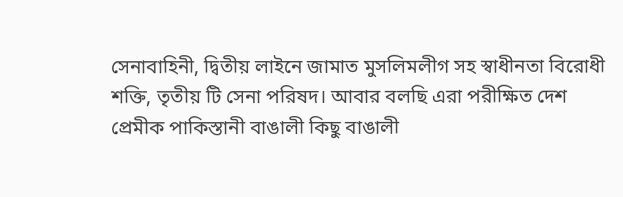সেনাবাহিনী, দ্বিতীয় লাইনে জামাত মুসলিমলীগ সহ স্বাধীনতা বিরোধী শক্তি, তৃতীয় টি সেনা পরিষদ। আবার বলছি এরা পরীক্ষিত দেশ প্রেমীক পাকিস্তানী বাঙালী কিছু বাঙালী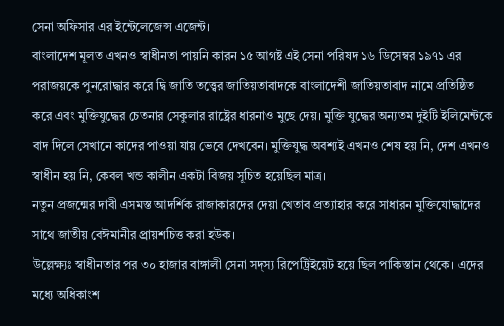সেনা অফিসার এর ইন্টেলেজেন্স এজেন্ট।
বাংলাদেশ মূলত এখনও স্বাধীনতা পায়নি কারন ১৫ আগষ্ট এই সেনা পরিষদ ১৬ ডিসেম্বর ১৯৭১ এর পরাজয়কে পুনরোদ্ধার করে দ্বি জাতি তত্ত্বের জাতিয়তাবাদকে বাংলাদেশী জাতিয়তাবাদ নামে প্রতিষ্ঠিত করে এবং মুক্তিযুদ্ধের চেতনার সেকুলার রাষ্ট্রের ধারনাও মুছে দেয়। মুক্তি যুদ্ধের অন্যতম দুইটি ইলিমেন্টকে বাদ দিলে সেখানে কাদের পাওয়া যায় ভেবে দেখবেন। মুক্তিযুদ্ধ অবশ্যই এখনও শেষ হয় নি, দেশ এখনও স্বাধীন হয় নি, কেবল খন্ড কালীন একটা বিজয় সূচিত হয়েছিল মাত্র।
নতুন প্রজন্মের দাবী এসমস্ত আদর্শিক রাজাকারদের দেয়া খেতাব প্রত্যাহার করে সাধারন মুক্তিযোদ্ধাদের সাথে জাতীয় বেঈমানীর প্র্রায়শচিত্ত করা হউক।
উল্লেক্ষ্যঃ স্বাধীনতার পর ৩০ হাজার বাঙ্গালী সেনা সদ্স্য রিপেট্রিইয়েট হয়ে ছিল পাকিস্তান থেকে। এদের মধ্যে অধিকাংশ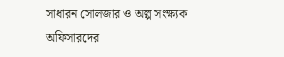সাধারন সোলজার ও অল্প সংক্ষ্যক অফিসারদের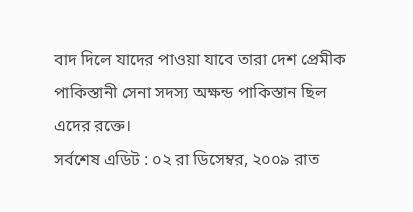বাদ দিলে যাদের পাওয়া যাবে তারা দেশ প্রেমীক পাকিস্তানী সেনা সদস্য অক্ষন্ড পাকিস্তান ছিল এদের রক্তে।
সর্বশেষ এডিট : ০২ রা ডিসেম্বর, ২০০৯ রাত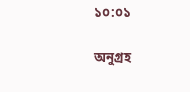১০:০১

অনুগ্রহ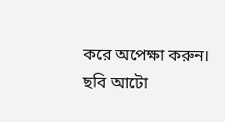করে অপেক্ষা করুন। ছবি আটো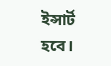ইন্সার্ট হবে।